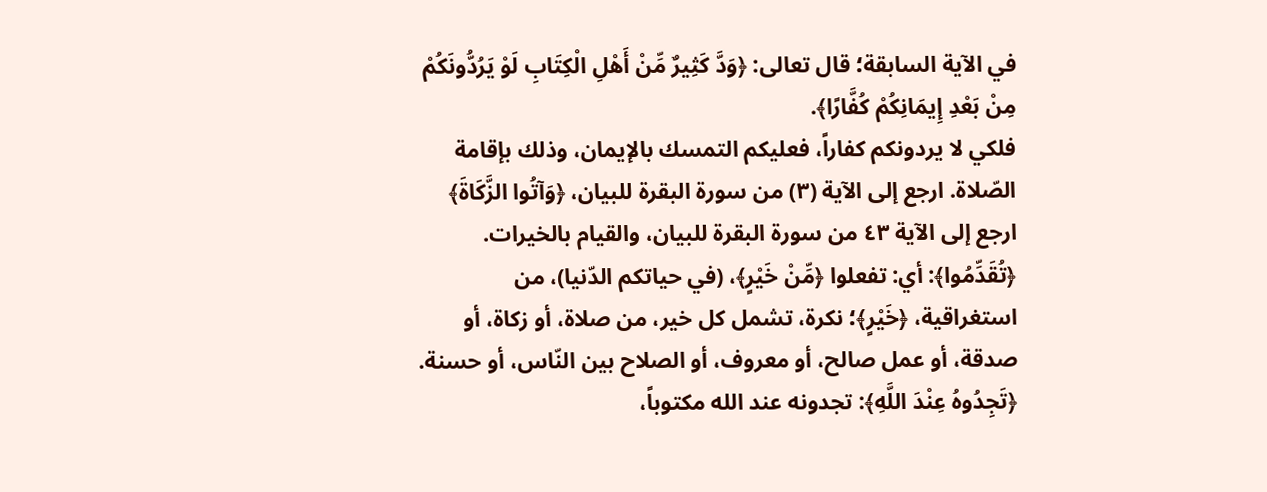في الآية السابقة؛ قال تعالى: ﴿وَدَّ كَثِيرٌ مِّنْ أَهْلِ الْكِتَابِ لَوْ يَرُدُّونَكُمْ مِنْ بَعْدِ إِيمَانِكُمْ كُفَّارًا﴾.
فلكي لا يردونكم كفاراً، فعليكم التمسك بالإيمان، وذلك بإقامة الصّلاة. ارجع إلى الآية (٣) من سورة البقرة للبيان، ﴿وَآتُوا الزَّكَاةَ﴾ ارجع إلى الآية ٤٣ من سورة البقرة للبيان، والقيام بالخيرات.
﴿تُقَدِّمُوا﴾: أي: تفعلوا ﴿مِّنْ خَيْرٍ﴾، (في حياتكم الدّنيا)، من استغراقية، ﴿خَيْرٍ﴾؛ نكرة، تشمل كل خير، من صلاة، أو زكاة، أو صدقة، أو عمل صالح، أو معروف، أو الصلاح بين النّاس، أو حسنة.
﴿تَجِدُوهُ عِنْدَ اللَّهِ﴾: تجدونه عند الله مكتوباً،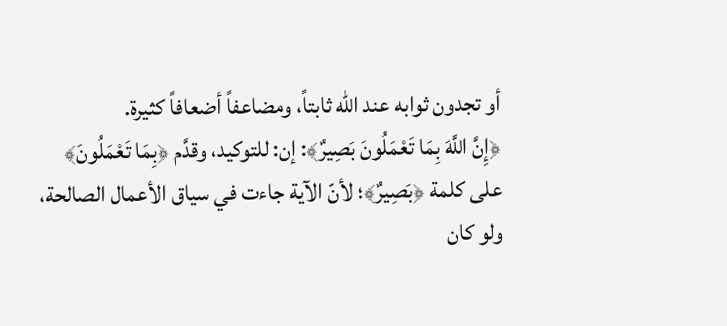أو تجدون ثوابه عند الله ثابتاً، ومضاعفاً أضعافاً كثيرة.
﴿إِنَّ اللَّهَ بِمَا تَعْمَلُونَ بَصِيرٌ﴾: إن: للتوكيد، وقدَّم ﴿بِمَا تَعْمَلُونَ﴾ على كلمة ﴿بَصِيرٌ﴾؛ لأنّ الآية جاءت في سياق الأعمال الصالحة، ولو كان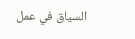السياق في عمل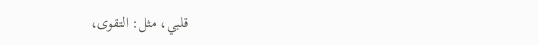قلبي، مثل: التقوى،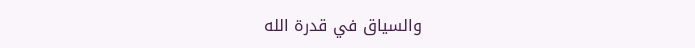والسياق في قدرة الله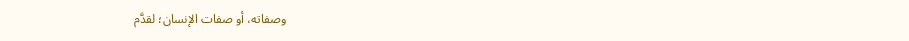وصفاته، أو صفات الإنسان؛ لقدَّم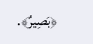﴿بَصِيرٌ﴾.